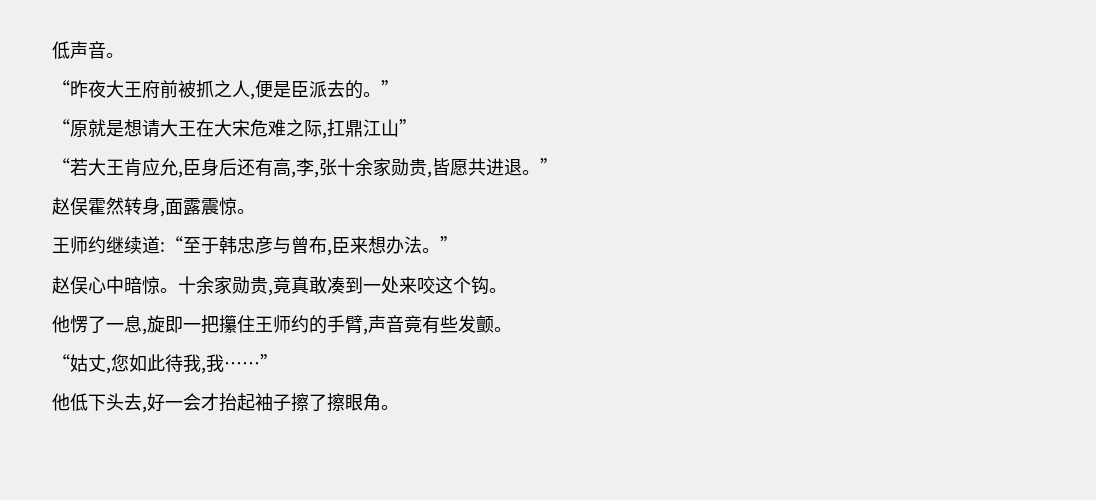低声音。
“昨夜大王府前被抓之人,便是臣派去的。”
“原就是想请大王在大宋危难之际,扛鼎江山”
“若大王肯应允,臣身后还有高,李,张十余家勋贵,皆愿共进退。”
赵俣霍然转身,面露震惊。
王师约继续道:“至于韩忠彦与曾布,臣来想办法。”
赵俣心中暗惊。十余家勋贵,竟真敢凑到一处来咬这个钩。
他愣了一息,旋即一把攥住王师约的手臂,声音竟有些发颤。
“姑丈,您如此待我,我……”
他低下头去,好一会才抬起袖子擦了擦眼角。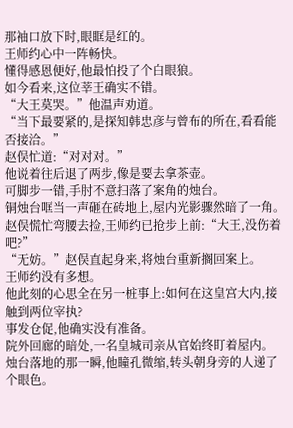那袖口放下时,眼眶是红的。
王师约心中一阵畅快。
懂得感恩便好,他最怕投了个白眼狼。
如今看来,这位莘王确实不错。
“大王莫哭。”他温声劝道。
“当下最要紧的,是探知韩忠彦与曾布的所在,看看能否接洽。”
赵俣忙道:“对对对。”
他说着往后退了两步,像是要去拿茶壶。
可脚步一错,手肘不意扫落了案角的烛台。
铜烛台哐当一声砸在砖地上,屋内光影骤然暗了一角。
赵俣慌忙弯腰去捡,王师约已抢步上前:“大王,没伤着吧?”
“无妨。”赵俣直起身来,将烛台重新搁回案上。
王师约没有多想。
他此刻的心思全在另一桩事上:如何在这皇宫大内,接触到两位宰执?
事发仓促,他确实没有准备。
院外回廊的暗处,一名皇城司亲从官始终盯着屋内。
烛台落地的那一瞬,他瞳孔微缩,转头朝身旁的人递了个眼色。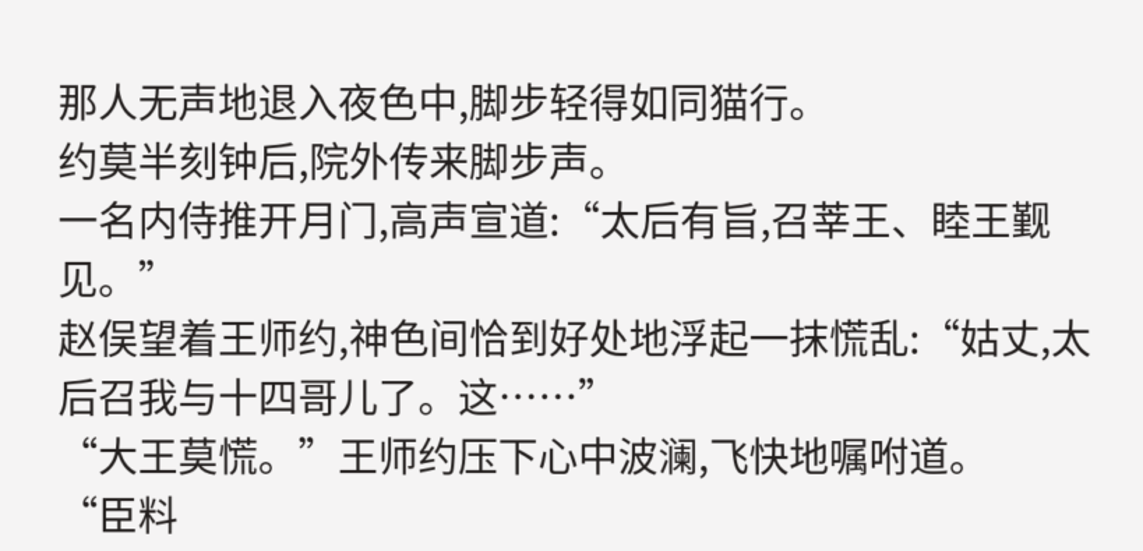那人无声地退入夜色中,脚步轻得如同猫行。
约莫半刻钟后,院外传来脚步声。
一名内侍推开月门,高声宣道:“太后有旨,召莘王、睦王觐见。”
赵俣望着王师约,神色间恰到好处地浮起一抹慌乱:“姑丈,太后召我与十四哥儿了。这……”
“大王莫慌。”王师约压下心中波澜,飞快地嘱咐道。
“臣料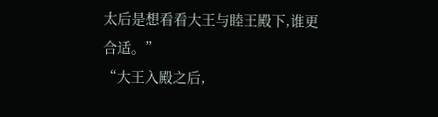太后是想看看大王与睦王殿下,谁更合适。”
“大王入殿之后,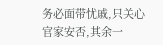务必面带忧戚,只关心官家安否,其余一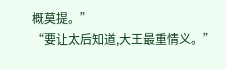概莫提。”
“要让太后知道,大王最重情义。”